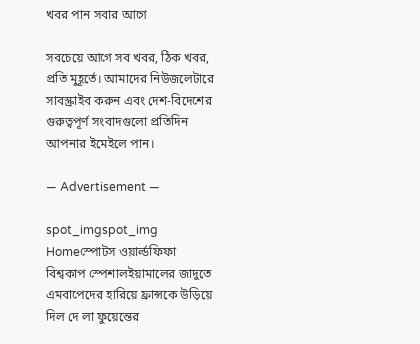খবর পান সবার আগে

সবচেয়ে আগে সব খবর, ঠিক খবর, প্রতি মুহূর্তে। আমাদের নিউজলেটারে সাবস্ক্রাইব করুন এবং দেশ-বিদেশের গুরুত্বপূর্ণ সংবাদগুলো প্রতিদিন আপনার ইমেইলে পান।

― Advertisement ―

spot_imgspot_img
Homeস্পোটস ওয়ার্ল্ডফিফা বিশ্বকাপ স্পেশালইয়ামালের জাদুতে এমবাপেদের হারিয়ে ফ্রান্সকে উড়িয়ে দিল দে লা ফুয়েন্তের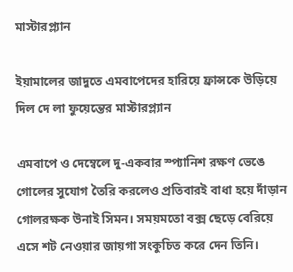মাস্টারপ্ল্যান

ইয়ামালের জাদুতে এমবাপেদের হারিয়ে ফ্রান্সকে উড়িয়ে দিল দে লা ফুয়েন্তের মাস্টারপ্ল্যান

এমবাপে ও দেম্বেলে দু-একবার স্প্যানিশ রক্ষণ ভেঙে গোলের সুযোগ তৈরি করলেও প্রতিবারই বাধা হয়ে দাঁড়ান গোলরক্ষক উনাই সিমন। সময়মতো বক্স ছেড়ে বেরিয়ে এসে শট নেওয়ার জায়গা সংকুচিত করে দেন তিনি।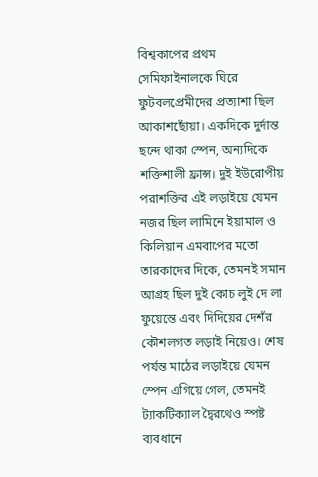বিশ্বকাপের প্রথম সেমিফাইনালকে ঘিরে ফুটবলপ্রেমীদের প্রত্যাশা ছিল আকাশছোঁয়া। একদিকে দুর্দান্ত ছন্দে থাকা স্পেন, অন্যদিকে শক্তিশালী ফ্রান্স। দুই ইউরোপীয় পরাশক্তির এই লড়াইয়ে যেমন নজর ছিল লামিনে ইয়ামাল ও কিলিয়ান এমবাপের মতো তারকাদের দিকে, তেমনই সমান আগ্রহ ছিল দুই কোচ লুই দে লা ফুয়েন্তে এবং দিদিয়ের দেশঁর কৌশলগত লড়াই নিয়েও। শেষ পর্যন্ত মাঠের লড়াইয়ে যেমন স্পেন এগিয়ে গেল, তেমনই ট্যাকটিক্যাল দ্বৈরথেও স্পষ্ট ব্যবধানে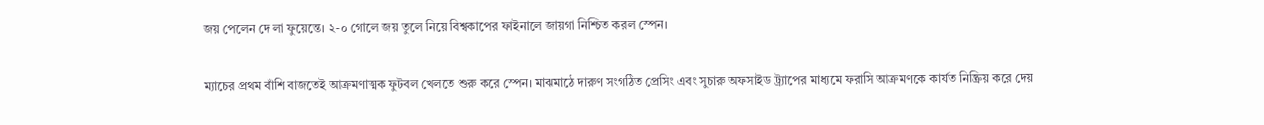জয় পেলেন দে লা ফুয়েন্তে। ২-০ গোলে জয় তুলে নিয়ে বিশ্বকাপের ফাইনালে জায়গা নিশ্চিত করল স্পেন।

ম্যাচের প্রথম বাঁশি বাজতেই আক্রমণাত্মক ফুটবল খেলতে শুরু করে স্পেন। মাঝমাঠে দারুণ সংগঠিত প্রেসিং এবং সুচারু অফসাইড ট্র্যাপের মাধ্যমে ফরাসি আক্রমণকে কার্যত নিষ্ক্রিয় করে দেয়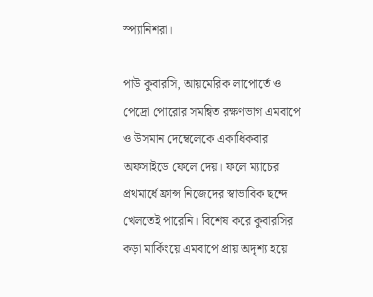স্প্যানিশরা।

পাউ কুবারসি, আয়মেরিক লাপোর্তে ও পেদ্রো পোরোর সমন্বিত রক্ষণভাগ এমবাপে ও উসমান দেম্বেলেকে একাধিকবার অফসাইডে ফেলে দেয়। ফলে ম্যাচের প্রথমার্ধে ফ্রান্স নিজেদের স্বাভাবিক ছন্দে খেলতেই পারেনি। বিশেষ করে কুবারসির কড়া মার্কিংয়ে এমবাপে প্রায় অদৃশ্য হয়ে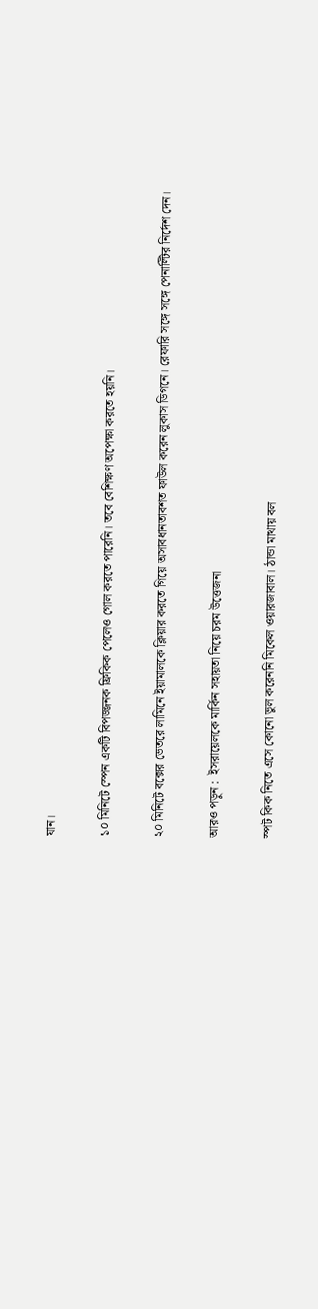যান।

১০ মিনিটে স্পেন একটি বিপজ্জনক ফ্রিকিক পেলেও গোল করতে পারেনি। তবে বেশিক্ষণ অপেক্ষা করতে হয়নি।

২০ মিনিটে বক্সের ভেতরে লামিনে ইয়ামালকে ক্লিয়ার করতে গিয়ে অসাবধানতাবশত ফাউল করেন লুকাস ডিগনে। রেফারি সঙ্গে সঙ্গে পেনাল্টির নির্দেশ দেন।

আরও পড়ুন :  ইসরায়েলকে মার্কিন সহায়তা নিয়ে চরম উত্তেজনা

স্পট কিক নিতে এসে কোনো ভুল করেননি মিকেল ওয়ারজাবাল। ঠান্ডা মাথায় বল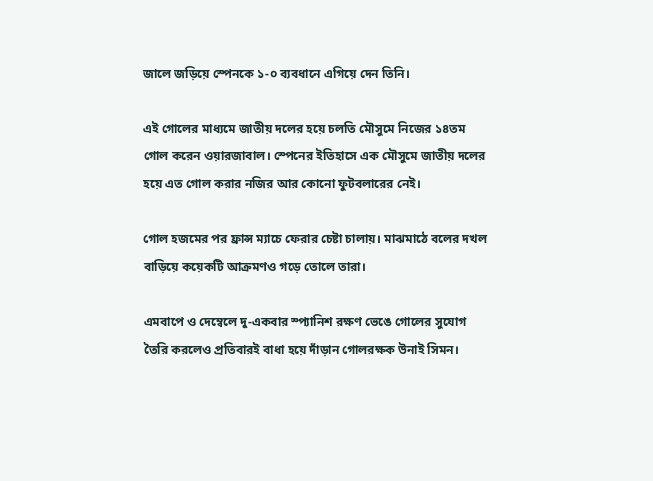জালে জড়িয়ে স্পেনকে ১-০ ব্যবধানে এগিয়ে দেন তিনি।

এই গোলের মাধ্যমে জাতীয় দলের হয়ে চলতি মৌসুমে নিজের ১৪তম গোল করেন ওয়ারজাবাল। স্পেনের ইতিহাসে এক মৌসুমে জাতীয় দলের হয়ে এত গোল করার নজির আর কোনো ফুটবলারের নেই।

গোল হজমের পর ফ্রান্স ম্যাচে ফেরার চেষ্টা চালায়। মাঝমাঠে বলের দখল বাড়িয়ে কয়েকটি আক্রমণও গড়ে তোলে তারা।

এমবাপে ও দেম্বেলে দু-একবার স্প্যানিশ রক্ষণ ভেঙে গোলের সুযোগ তৈরি করলেও প্রতিবারই বাধা হয়ে দাঁড়ান গোলরক্ষক উনাই সিমন।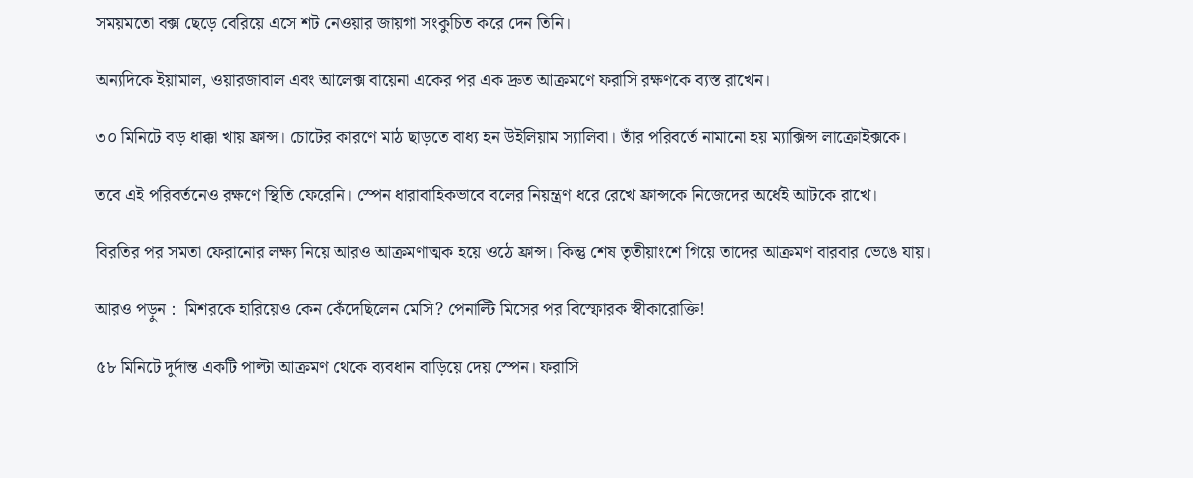সময়মতো বক্স ছেড়ে বেরিয়ে এসে শট নেওয়ার জায়গা সংকুচিত করে দেন তিনি।

অন্যদিকে ইয়ামাল, ওয়ারজাবাল এবং আলেক্স বায়েনা একের পর এক দ্রুত আক্রমণে ফরাসি রক্ষণকে ব্যস্ত রাখেন।

৩০ মিনিটে বড় ধাক্কা খায় ফ্রান্স। চোটের কারণে মাঠ ছাড়তে বাধ্য হন উইলিয়াম স্যালিবা। তাঁর পরিবর্তে নামানো হয় ম্যাক্সিন্স লাক্রোইক্সকে।

তবে এই পরিবর্তনেও রক্ষণে স্থিতি ফেরেনি। স্পেন ধারাবাহিকভাবে বলের নিয়ন্ত্রণ ধরে রেখে ফ্রান্সকে নিজেদের অর্ধেই আটকে রাখে।

বিরতির পর সমতা ফেরানোর লক্ষ্য নিয়ে আরও আক্রমণাত্মক হয়ে ওঠে ফ্রান্স। কিন্তু শেষ তৃতীয়াংশে গিয়ে তাদের আক্রমণ বারবার ভেঙে যায়।

আরও পড়ুন :  মিশরকে হারিয়েও কেন কেঁদেছিলেন মেসি? পেনাল্টি মিসের পর বিস্ফোরক স্বীকারোক্তি!

৫৮ মিনিটে দুর্দান্ত একটি পাল্টা আক্রমণ থেকে ব্যবধান বাড়িয়ে দেয় স্পেন। ফরাসি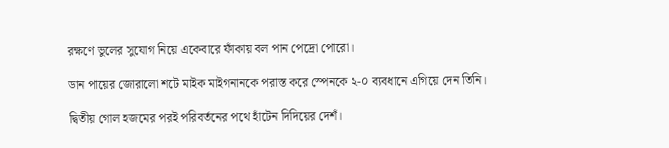রক্ষণে ভুলের সুযোগ নিয়ে একেবারে ফাঁকায় বল পান পেদ্রো পোরো।

ডান পায়ের জোরালো শটে মাইক মাইগনানকে পরাস্ত করে স্পেনকে ২-০ ব্যবধানে এগিয়ে দেন তিনি।

দ্বিতীয় গোল হজমের পরই পরিবর্তনের পথে হাঁটেন দিদিয়ের দেশঁ।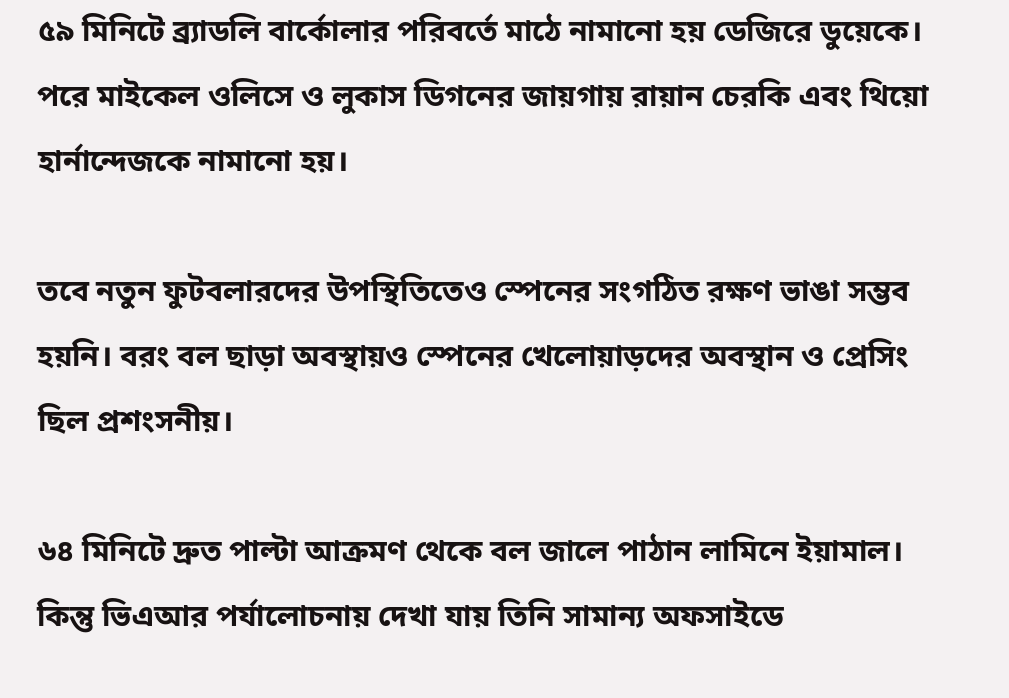৫৯ মিনিটে ব্র্যাডলি বার্কোলার পরিবর্তে মাঠে নামানো হয় ডেজিরে ডুয়েকে। পরে মাইকেল ওলিসে ও লুকাস ডিগনের জায়গায় রায়ান চেরকি এবং থিয়ো হার্নান্দেজকে নামানো হয়।

তবে নতুন ফুটবলারদের উপস্থিতিতেও স্পেনের সংগঠিত রক্ষণ ভাঙা সম্ভব হয়নি। বরং বল ছাড়া অবস্থায়ও স্পেনের খেলোয়াড়দের অবস্থান ও প্রেসিং ছিল প্রশংসনীয়।

৬৪ মিনিটে দ্রুত পাল্টা আক্রমণ থেকে বল জালে পাঠান লামিনে ইয়ামাল। কিন্তু ভিএআর পর্যালোচনায় দেখা যায় তিনি সামান্য অফসাইডে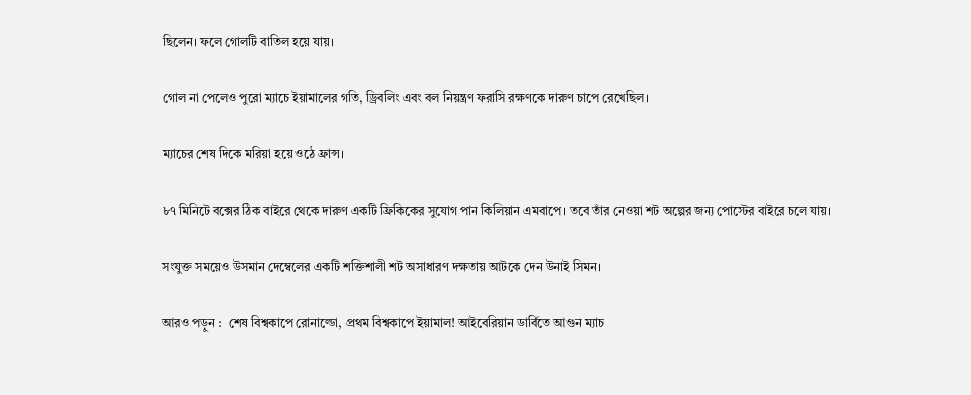ছিলেন। ফলে গোলটি বাতিল হয়ে যায়।

গোল না পেলেও পুরো ম্যাচে ইয়ামালের গতি, ড্রিবলিং এবং বল নিয়ন্ত্রণ ফরাসি রক্ষণকে দারুণ চাপে রেখেছিল।

ম্যাচের শেষ দিকে মরিয়া হয়ে ওঠে ফ্রান্স।

৮৭ মিনিটে বক্সের ঠিক বাইরে থেকে দারুণ একটি ফ্রিকিকের সুযোগ পান কিলিয়ান এমবাপে। তবে তাঁর নেওয়া শট অল্পের জন্য পোস্টের বাইরে চলে যায়।

সংযুক্ত সময়েও উসমান দেম্বেলের একটি শক্তিশালী শট অসাধারণ দক্ষতায় আটকে দেন উনাই সিমন।

আরও পড়ুন :  শেষ বিশ্বকাপে রোনাল্ডো, প্রথম বিশ্বকাপে ইয়ামাল! আইবেরিয়ান ডার্বিতে আগুন ম্যাচ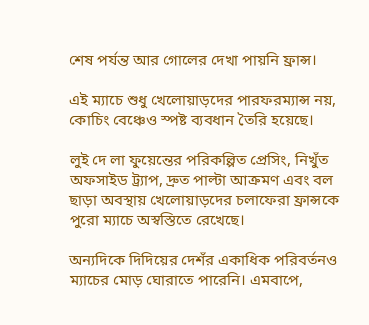শেষ পর্যন্ত আর গোলের দেখা পায়নি ফ্রান্স।

এই ম্যাচে শুধু খেলোয়াড়দের পারফরম্যান্স নয়, কোচিং বেঞ্চেও স্পষ্ট ব্যবধান তৈরি হয়েছে।

লুই দে লা ফুয়েন্তের পরিকল্পিত প্রেসিং, নিখুঁত অফসাইড ট্র্যাপ, দ্রুত পাল্টা আক্রমণ এবং বল ছাড়া অবস্থায় খেলোয়াড়দের চলাফেরা ফ্রান্সকে পুরো ম্যাচে অস্বস্তিতে রেখেছে।

অন্যদিকে দিদিয়ের দেশঁর একাধিক পরিবর্তনও ম্যাচের মোড় ঘোরাতে পারেনি। এমবাপে,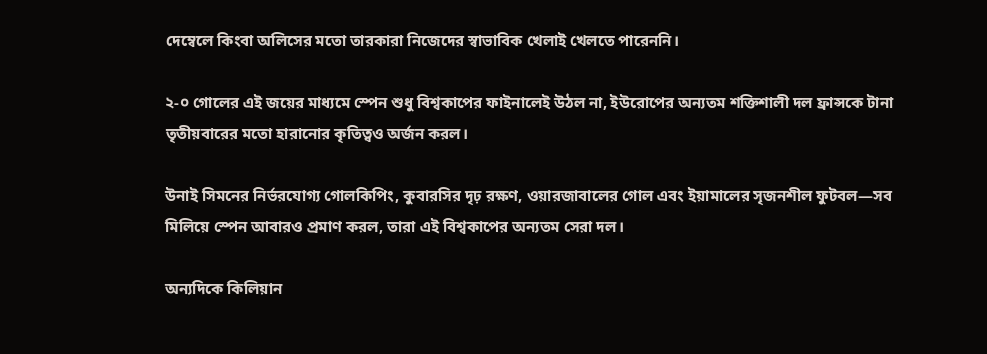দেম্বেলে কিংবা অলিসের মতো তারকারা নিজেদের স্বাভাবিক খেলাই খেলতে পারেননি।

২-০ গোলের এই জয়ের মাধ্যমে স্পেন শুধু বিশ্বকাপের ফাইনালেই উঠল না, ইউরোপের অন্যতম শক্তিশালী দল ফ্রান্সকে টানা তৃতীয়বারের মতো হারানোর কৃতিত্বও অর্জন করল।

উনাই সিমনের নির্ভরযোগ্য গোলকিপিং, কুবারসির দৃঢ় রক্ষণ, ওয়ারজাবালের গোল এবং ইয়ামালের সৃজনশীল ফুটবল—সব মিলিয়ে স্পেন আবারও প্রমাণ করল, তারা এই বিশ্বকাপের অন্যতম সেরা দল।

অন্যদিকে কিলিয়ান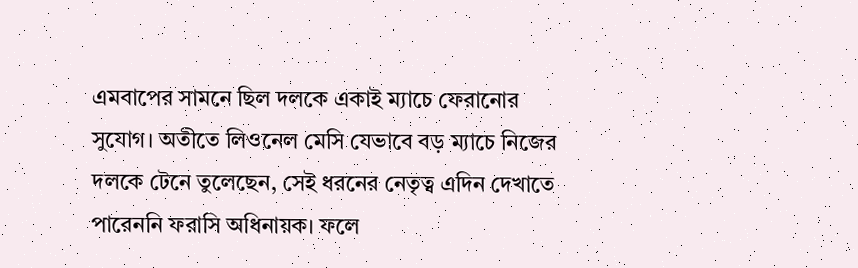এমবাপের সামনে ছিল দলকে একাই ম্যাচে ফেরানোর সুযোগ। অতীতে লিওনেল মেসি যেভাবে বড় ম্যাচে নিজের দলকে টেনে তুলেছেন, সেই ধরনের নেতৃত্ব এদিন দেখাতে পারেননি ফরাসি অধিনায়ক। ফলে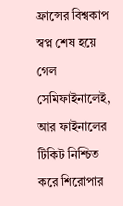ফ্রান্সের বিশ্বকাপ স্বপ্ন শেষ হয়ে গেল সেমিফাইনালেই, আর ফাইনালের টিকিট নিশ্চিত করে শিরোপার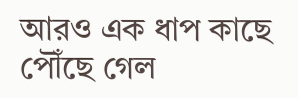আরও এক ধাপ কাছে পৌঁছে গেল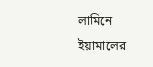লামিনে ইয়ামালের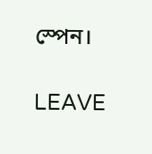স্পেন।

LEAVE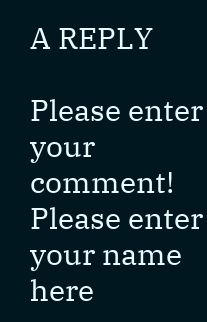A REPLY

Please enter your comment!
Please enter your name here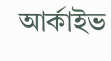আর্কাইভ